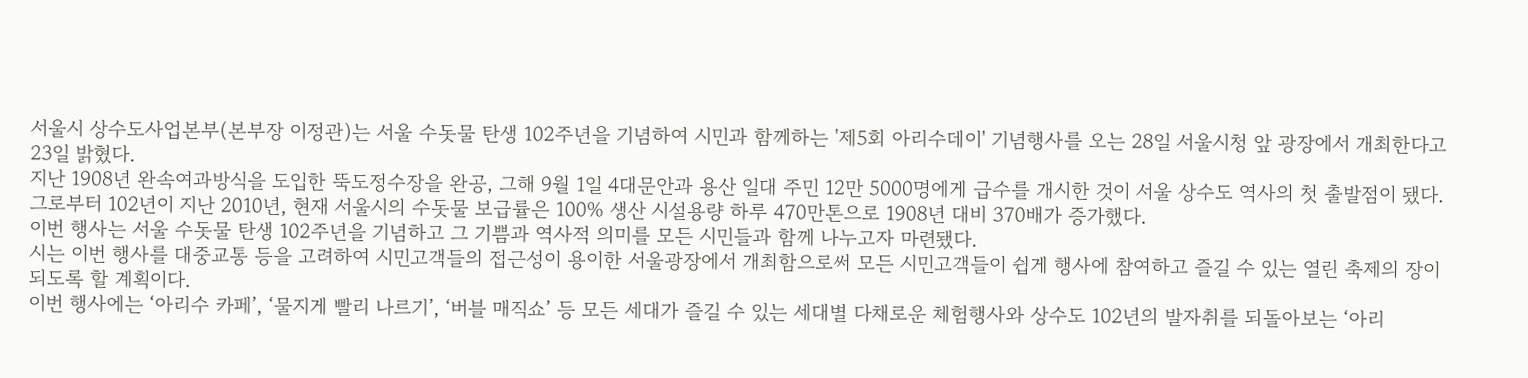서울시 상수도사업본부(본부장 이정관)는 서울 수돗물 탄생 102주년을 기념하여 시민과 함께하는 '제5회 아리수데이' 기념행사를 오는 28일 서울시청 앞 광장에서 개최한다고 23일 밝혔다.
지난 1908년 완속여과방식을 도입한 뚝도정수장을 완공, 그해 9월 1일 4대문안과 용산 일대 주민 12만 5000명에게 급수를 개시한 것이 서울 상수도 역사의 첫 출발점이 됐다.
그로부터 102년이 지난 2010년, 현재 서울시의 수돗물 보급률은 100% 생산 시설용량 하루 470만톤으로 1908년 대비 370배가 증가했다.
이번 행사는 서울 수돗물 탄생 102주년을 기념하고 그 기쁨과 역사적 의미를 모든 시민들과 함께 나누고자 마련됐다.
시는 이번 행사를 대중교통 등을 고려하여 시민고객들의 접근성이 용이한 서울광장에서 개최함으로써 모든 시민고객들이 쉽게 행사에 참여하고 즐길 수 있는 열린 축제의 장이 되도록 할 계획이다.
이번 행사에는 ‘아리수 카페’, ‘물지게 빨리 나르기’, ‘버블 매직쇼’ 등 모든 세대가 즐길 수 있는 세대별 다채로운 체험행사와 상수도 102년의 발자취를 되돌아보는 ‘아리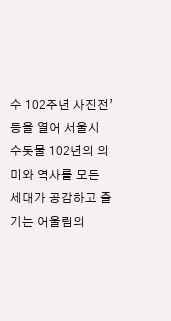수 102주년 사진전’ 등을 열어 서울시 수돗물 102년의 의미와 역사를 모든 세대가 공감하고 즐기는 어울림의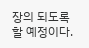장의 되도록 할 예정이다.